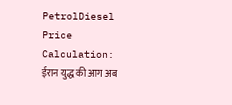PetrolDiesel Price Calculation: ईरान युद्ध की आग अब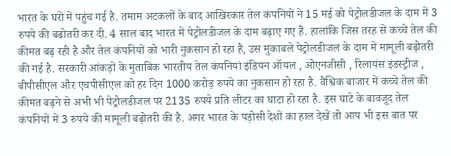भारत के घरों में पहुंच गई है. तमाम अटकलों के बाद आखिरकार तेल कंपनियों ने 15 मई को पेट्रोलडीजल के दाम में 3 रुपये की बढोतरी कर दी. 4 साल बाद भारत में पेट्रोलडीजल के दाम बढ़ाए गए हैं. हालांकि जिस तरह से कच्चे तेल की कीमत बढ़ रही है और तेल कंपनियों को भारी नुकसान हो रहा है, उस मुकाबले पेट्रोलडीजल के दाम में मामूली बढ़ोतरी की गई है. सरकारी आंकड़ों के मुताबिक भारतीय तेल कंपनियां इंडियन ऑयल , ओएनजीसी , रिलायंस इंडस्ट्रीज , बीपीसीएल और एचपीसीएल को हर दिन 1000 करोड़ रुपये का नुकसान हो रहा है. वैश्विक बाजार में कच्चे तेल की कीमत बढ़ने से अभी भी पेट्रोलडीजल पर 2135 रुपये प्रति लीटर का घाटा हो रहा है. इस घाटे के बावजूद तेल कंपनियों में 3 रुपये की मामूली बढ़ोतरी की है. अगर भारत के पड़ोसी देशों का हाल देखें तो आप भी इस बात पर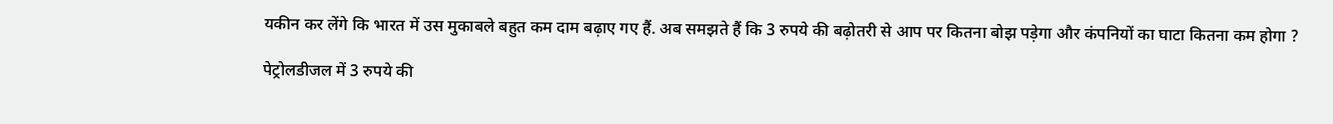यकीन कर लेंगे कि भारत में उस मुकाबले बहुत कम दाम बढ़ाए गए हैं. अब समझते हैं कि 3 रुपये की बढ़ोतरी से आप पर कितना बोझ पड़ेगा और कंपनियों का घाटा कितना कम होगा ?

पेट्रोलडीजल में 3 रुपये की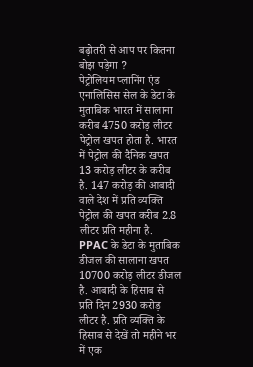बढ़ोतरी से आप पर कितना बोझ पड़ेगा ?
पेट्रोलियम प्लानिंग एंड एनालिसिस सेल के डेटा के मुताबिक भारत में सालाना करीब 4750 करोड़ लीटर पेट्रोल खपत होता है. भारत में पेट्रोल की दैनिक खपत 13 करोड़ लीटर के करीब है. 147 करोड़ की आबादी वाले देश में प्रति व्यक्ति पेट्रोल की खपत करीब 2.8 लीटर प्रति महीना है. PPAC के डेटा के मुताबिक डीजल की सालाना खपत 10700 करोड़ लीटर डीजल है. आबादी के हिसाब से प्रति दिन 2930 करोड़ लीटर है. प्रति व्यक्ति के हिसाब से देखें तो महीने भर में एक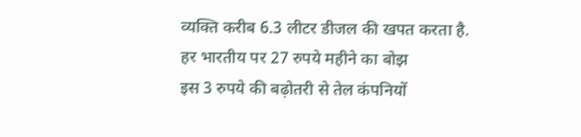व्यक्ति करीब 6.3 लीटर डीजल की खपत करता है.
हर भारतीय पर 27 रुपये महीने का बोझ
इस 3 रुपये की बढ़ोतरी से तेल कंपनियों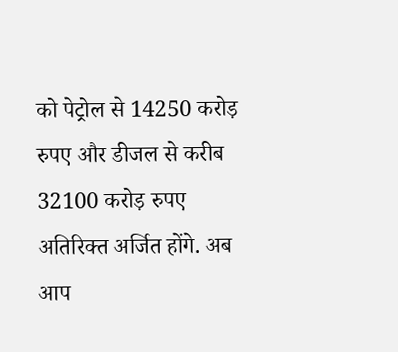को पेट्रोल से 14250 करोड़ रुपए और डीजल से करीब 32100 करोड़ रुपए अतिरिक्त अर्जित होंगे. अब आप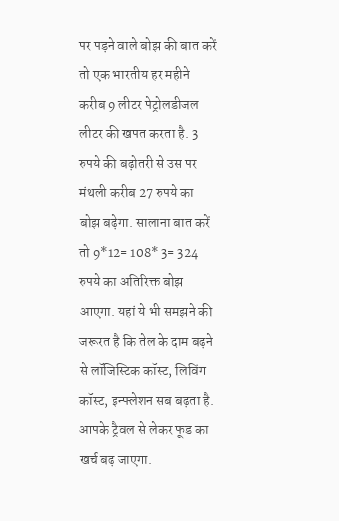पर पड़ने वाले बोझ की बात करें तो एक भारतीय हर महीने करीब 9 लीटर पेट्रोलडीजल लीटर की खपत करता है. 3 रुपये की बढ़ोतरी से उस पर मंथली करीब 27 रुपये का बोझ बढ़ेगा. सालाना बात करें तो 9*12= 108* 3= 324 रुपये का अतिरिक्त बोझ आएगा. यहां ये भी समझने की जरूरत है कि तेल के दाम बढ़ने से लॉजिस्टिक कॉस्ट, लिविंग कॉस्ट, इन्फ्लेशन सब बढ़ता है. आपके ट्रैवल से लेकर फूड का खर्च बढ़ जाएगा.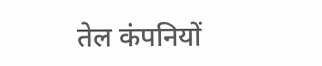तेल कंपनियों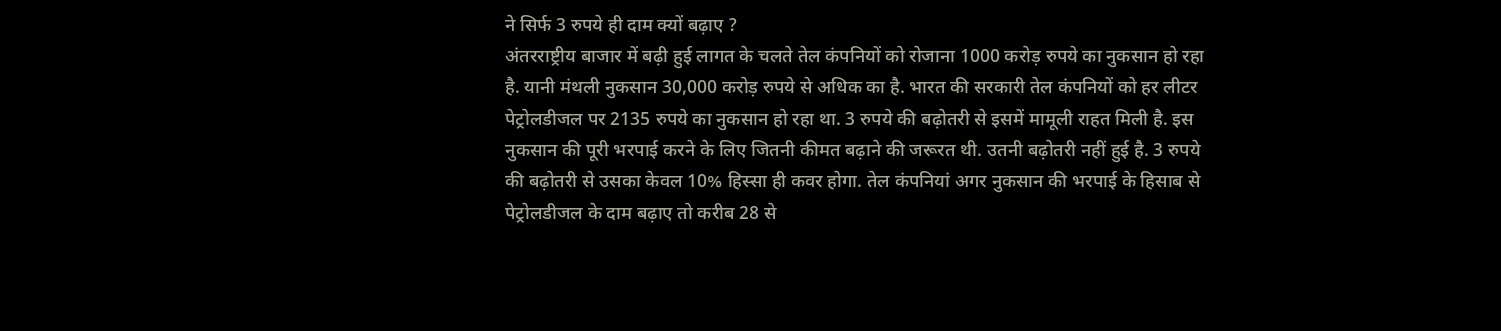ने सिर्फ 3 रुपये ही दाम क्यों बढ़ाए ?
अंतरराष्ट्रीय बाजार में बढ़ी हुई लागत के चलते तेल कंपनियों को रोजाना 1000 करोड़ रुपये का नुकसान हो रहा है. यानी मंथली नुकसान 30,000 करोड़ रुपये से अधिक का है. भारत की सरकारी तेल कंपनियों को हर लीटर पेट्रोलडीजल पर 2135 रुपये का नुकसान हो रहा था. 3 रुपये की बढ़ोतरी से इसमें मामूली राहत मिली है. इस नुकसान की पूरी भरपाई करने के लिए जितनी कीमत बढ़ाने की जरूरत थी. उतनी बढ़ोतरी नहीं हुई है. 3 रुपये की बढ़ोतरी से उसका केवल 10% हिस्सा ही कवर होगा. तेल कंपनियां अगर नुकसान की भरपाई के हिसाब से पेट्रोलडीजल के दाम बढ़ाए तो करीब 28 से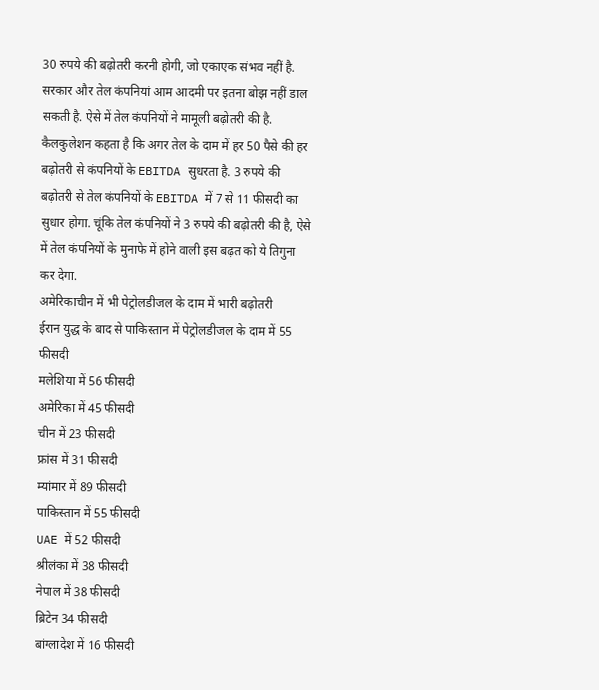30 रुपये की बढ़ोतरी करनी होगी, जो एकाएक संभव नहीं है. सरकार और तेल कंपनियां आम आदमी पर इतना बोझ नहीं डाल सकती है. ऐसे में तेल कंपनियों ने मामूली बढ़ोतरी की है. कैलकुलेशन कहता है कि अगर तेल के दाम में हर 50 पैसे की हर बढ़ोतरी से कंपनियों के EBITDA सुधरता है. 3 रुपये की बढ़ोतरी से तेल कंपनियों के EBITDA में 7 से 11 फीसदी का सुधार होगा. चूंकि तेल कंपनियों ने 3 रुपये की बढ़ोतरी की है, ऐसे में तेल कंपनियों के मुनाफे में होने वाली इस बढ़त को ये तिगुना कर देगा.
अमेरिकाचीन में भी पेट्रोलडीजल के दाम में भारी बढ़ोतरी
ईरान युद्ध के बाद से पाकिस्तान में पेट्रोलडीजल के दाम में 55 फीसदी
मलेशिया में 56 फीसदी
अमेरिका में 45 फीसदी
चीन में 23 फीसदी
फ्रांस में 31 फीसदी
म्यांमार में 89 फीसदी
पाकिस्तान में 55 फीसदी
UAE में 52 फीसदी
श्रीलंका में 38 फीसदी
नेपाल में 38 फीसदी
ब्रिटेन 34 फीसदी
बांग्लादेश में 16 फीसदी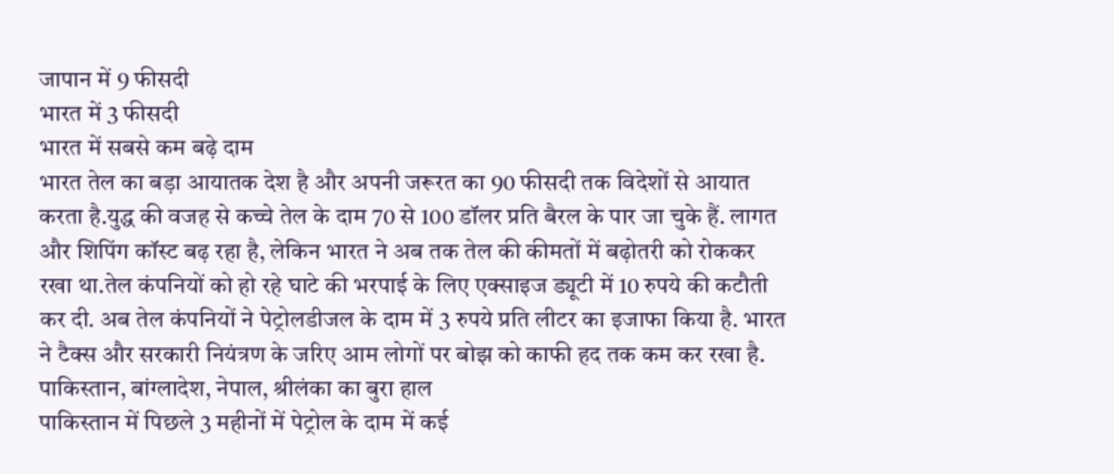जापान में 9 फीसदी
भारत में 3 फीसदी
भारत में सबसे कम बढ़े दाम
भारत तेल का बड़ा आयातक देश है और अपनी जरूरत का 90 फीसदी तक विदेशों से आयात करता है.युद्ध की वजह से कच्चे तेल के दाम 70 से 100 डॉलर प्रति बैरल के पार जा चुके हैं. लागत और शिपिंग कॉस्ट बढ़ रहा है, लेकिन भारत ने अब तक तेल की कीमतों में बढ़ोतरी को रोककर रखा था.तेल कंपनियों को हो रहे घाटे की भरपाई के लिए एक्साइज ड्यूटी में 10 रुपये की कटौती कर दी. अब तेल कंपनियों ने पेट्रोलडीजल के दाम में 3 रुपये प्रति लीटर का इजाफा किया है. भारत ने टैक्स और सरकारी नियंत्रण के जरिए आम लोगों पर बोझ को काफी हद तक कम कर रखा है.
पाकिस्तान, बांग्लादेश, नेपाल, श्रीलंका का बुरा हाल
पाकिस्तान में पिछले 3 महीनों में पेट्रोल के दाम में कई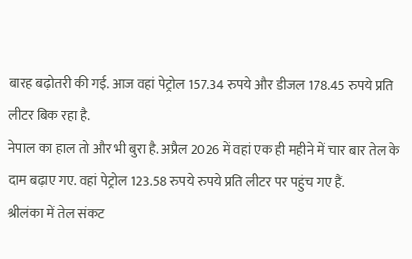बारह बढ़ोतरी की गई. आज वहां पेट्रोल 157.34 रुपये और डीजल 178.45 रुपये प्रति लीटर बिक रहा है.
नेपाल का हाल तो और भी बुरा है. अप्रैल 2026 में वहां एक ही महीने में चार बार तेल के दाम बढ़ाए गए. वहां पेट्रोल 123.58 रुपये रुपये प्रति लीटर पर पहुंच गए हैं.
श्रीलंका में तेल संकट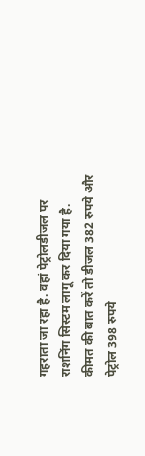गहराता जा रहा है. वहां पेट्रोलडीजल पर राशनिंग सिस्टम लागू कर दिया गया है. कीमत की बात करें तो डीजल 382 रुपये और पेट्रोल 398 रुपये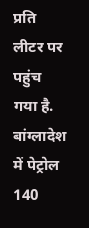प्रति लीटर पर पहुंच गया है.
बांग्लादेश में पेट्रोल 140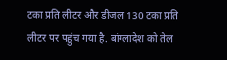टका प्रति लीटर और डीजल 130 टका प्रति लीटर पर पहुंच गया है. बांग्लादेश को तेल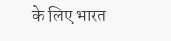के लिए भारत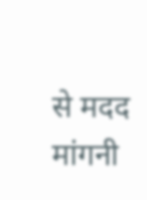से मदद मांगनी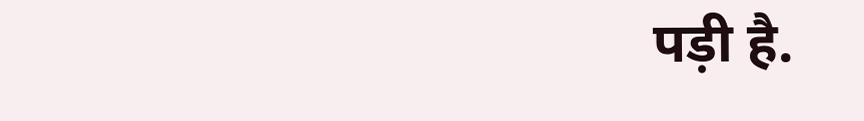पड़ी है.